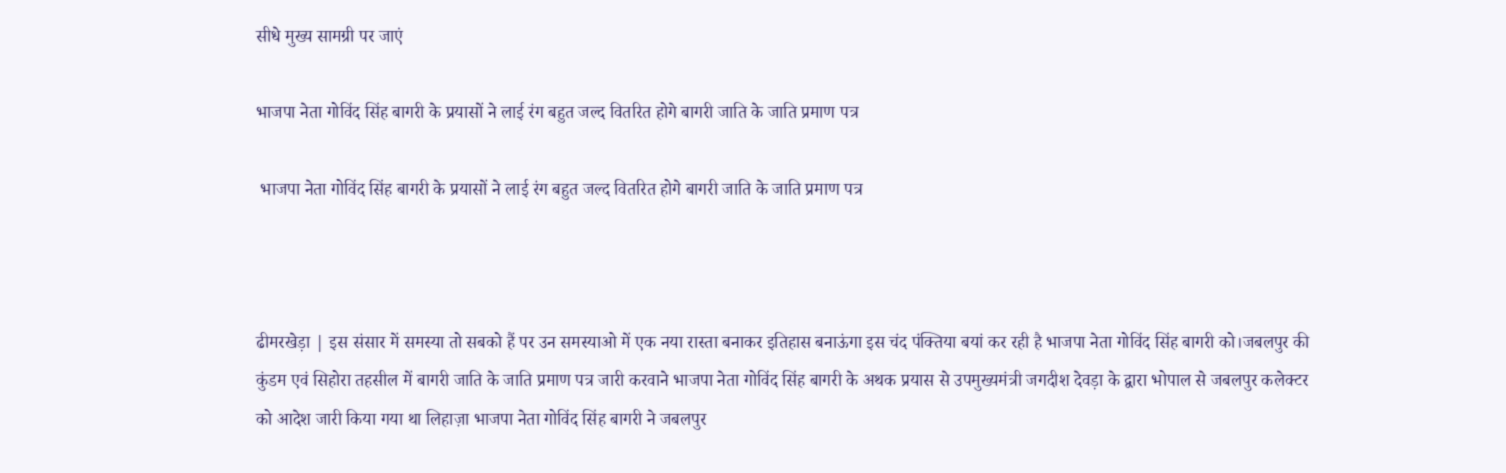सीधे मुख्य सामग्री पर जाएं

भाजपा नेता गोविंद सिंह बागरी के प्रयासों ने लाई रंग बहुत जल्द वितरित होगे बागरी जाति के जाति प्रमाण पत्र

 भाजपा नेता गोविंद सिंह बागरी के प्रयासों ने लाई रंग बहुत जल्द वितरित होगे बागरी जाति के जाति प्रमाण पत्र



ढीमरखेड़ा | इस संसार में समस्या तो सबको हैं पर उन समस्याओ में एक नया रास्ता बनाकर इतिहास बनाऊंगा इस चंद पंक्तिया बयां कर रही है भाजपा नेता गोविंद सिंह बागरी को।जबलपुर की कुंडम एवं सिहोरा तहसील में बागरी जाति के जाति प्रमाण पत्र जारी करवाने भाजपा नेता गोविंद सिंह बागरी के अथक प्रयास से उपमुख्यमंत्री जगदीश देवड़ा के द्वारा भोपाल से जबलपुर कलेक्टर को आदेश जारी किया गया था लिहाज़ा भाजपा नेता गोविंद सिंह बागरी ने जबलपुर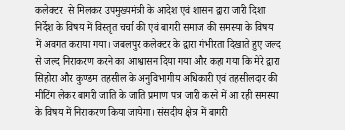कलेक्टर  से मिलकर उपमुख्यमंत्री के आदेश एवं शासन द्वारा जारी दिशा निर्देश के विषय में विस्तृत चर्चा की एवं बागरी समाज की समस्या के विषय में अवगत कराया गया। जबलपुर कलेक्टर के द्वारा गंभीरता दिखाते हुए जल्द से जल्द निराकरण करने का आश्वासन दिया गया और कहा गया कि मेरे द्वारा सिहोरा और कुण्डम तहसील के अनुविभागीय अधिकारी एवं तहसीलदार की मीटिंग लेकर बागरी जाति के जाति प्रमाण पत्र जारी करने में आ रही समस्या के विषय में निराकरण किया जायेगा। संसदीय क्षेत्र में बागरी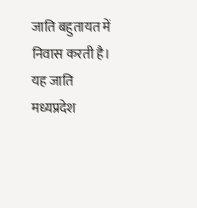जाति बहुतायत में निवास करती है। यह जाति मध्यप्रदेश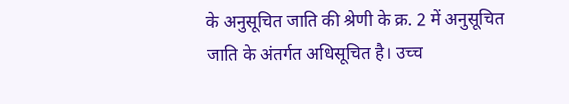के अनुसूचित जाति की श्रेणी के क्र. 2 में अनुसूचित जाति के अंतर्गत अधिसूचित है। उच्च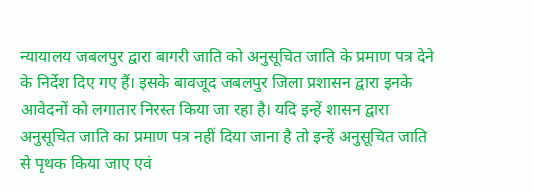न्यायालय जबलपुर द्वारा बागरी जाति को अनुसूचित जाति के प्रमाण पत्र देने के निर्देश दिए गए हैं। इसके बावजूद जबलपुर जिला प्रशासन द्वारा इनके आवेदनों को लगातार निरस्त किया जा रहा है। यदि इन्हें शासन द्वारा अनुसूचित जाति का प्रमाण पत्र नहीं दिया जाना है तो इन्हें अनुसूचित जाति से पृथक किया जाए एवं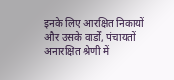इनके लिए आरक्षित निकायों और उसके वार्डों, पंचायतों अनारक्षित श्रेणी में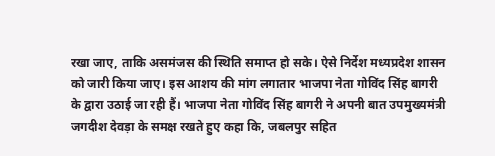रखा जाए, ताकि असमंजस की स्थिति समाप्त हो सके। ऐसे निर्देश मध्यप्रदेश शासन को जारी किया जाए। इस आशय की मांग लगातार भाजपा नेता गोविंद सिंह बागरी के द्वारा उठाई जा रही हैं। भाजपा नेता गोविंद सिंह बागरी ने अपनी बात उपमुख्यमंत्री जगदीश देवड़ा के समक्ष रखते हुए कहा कि, जबलपुर सहित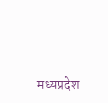मध्यप्रदेश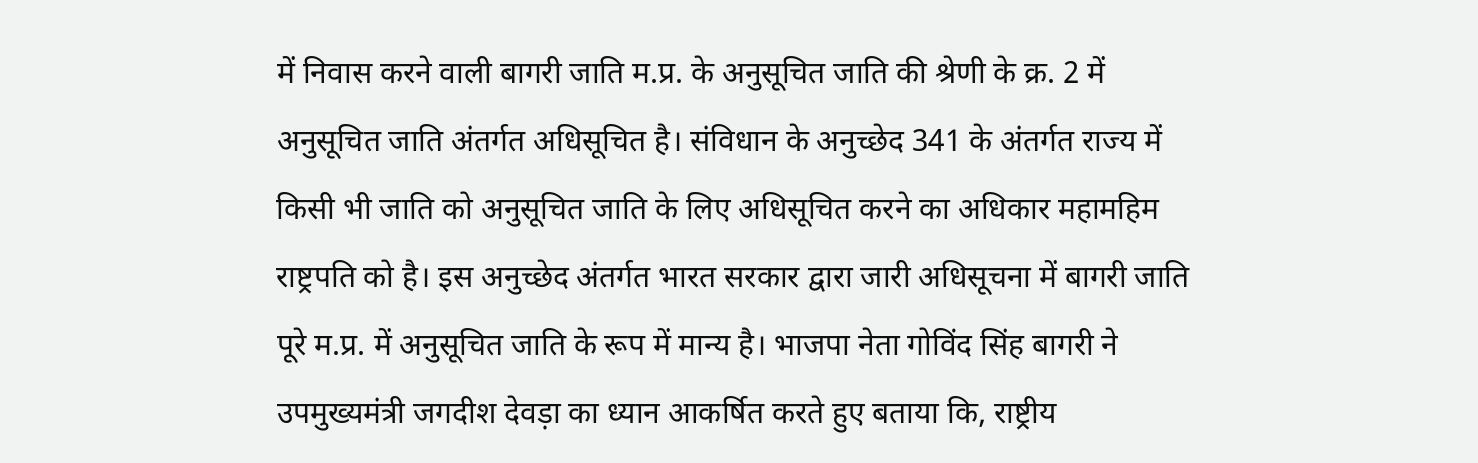में निवास करने वाली बागरी जाति म.प्र. के अनुसूचित जाति की श्रेणी के क्र. 2 में अनुसूचित जाति अंतर्गत अधिसूचित है। संविधान के अनुच्छेद 341 के अंतर्गत राज्य में किसी भी जाति को अनुसूचित जाति के लिए अधिसूचित करने का अधिकार महामहिम राष्ट्रपति को है। इस अनुच्छेद अंतर्गत भारत सरकार द्वारा जारी अधिसूचना में बागरी जाति पूरे म.प्र. में अनुसूचित जाति के रूप में मान्य है। भाजपा नेता गोविंद सिंह बागरी ने उपमुख्यमंत्री जगदीश देवड़ा का ध्यान आकर्षित करते हुए बताया कि, राष्ट्रीय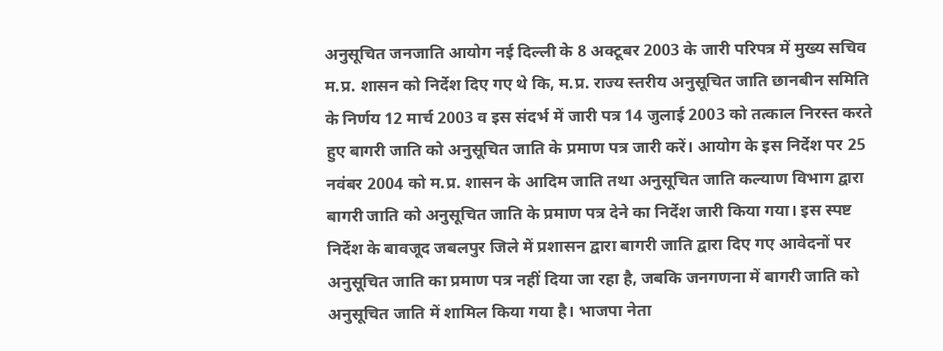अनुसूचित जनजाति आयोग नई दिल्ली के 8 अक्टूबर 2003 के जारी परिपत्र में मुख्य सचिव म.प्र. शासन को निर्देश दिए गए थे कि, म.प्र. राज्य स्तरीय अनुसूचित जाति छानबीन समिति के निर्णय 12 मार्च 2003 व इस संदर्भ में जारी पत्र 14 जुलाई 2003 को तत्काल निरस्त करते हुए बागरी जाति को अनुसूचित जाति के प्रमाण पत्र जारी करें। आयोग के इस निर्देश पर 25 नवंबर 2004 को म.प्र. शासन के आदिम जाति तथा अनुसूचित जाति कल्याण विभाग द्वारा बागरी जाति को अनुसूचित जाति के प्रमाण पत्र देने का निर्देश जारी किया गया। इस स्पष्ट निर्देश के बावजूद जबलपुर जिले में प्रशासन द्वारा बागरी जाति द्वारा दिए गए आवेदनों पर अनुसूचित जाति का प्रमाण पत्र नहीं दिया जा रहा है, जबकि जनगणना में बागरी जाति को अनुसूचित जाति में शामिल किया गया है। भाजपा नेता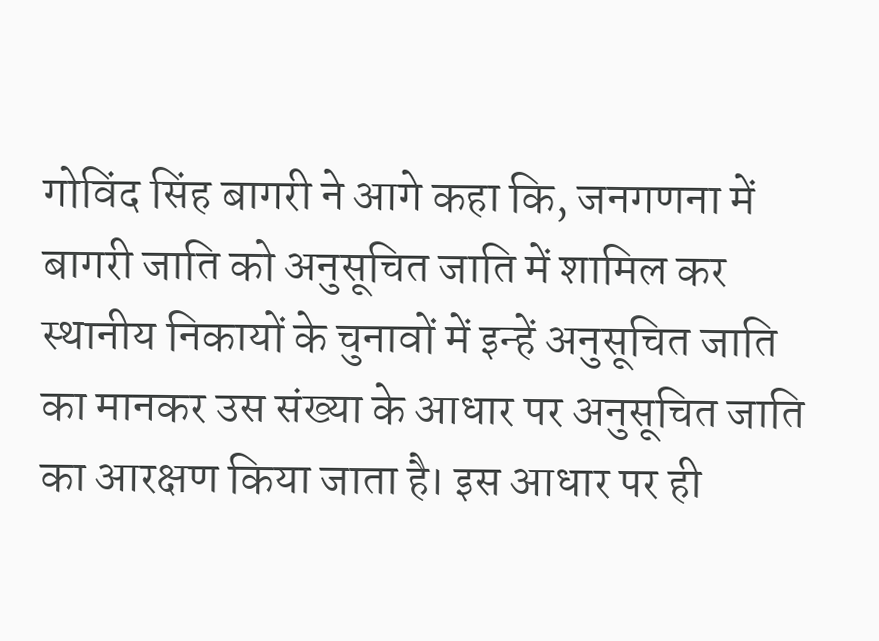गोविंद सिंह बागरी ने आगे कहा कि, जनगणना में बागरी जाति को अनुसूचित जाति में शामिल कर स्थानीय निकायों के चुनावों में इन्हें अनुसूचित जाति का मानकर उस संख्या के आधार पर अनुसूचित जाति का आरक्षण किया जाता है। इस आधार पर ही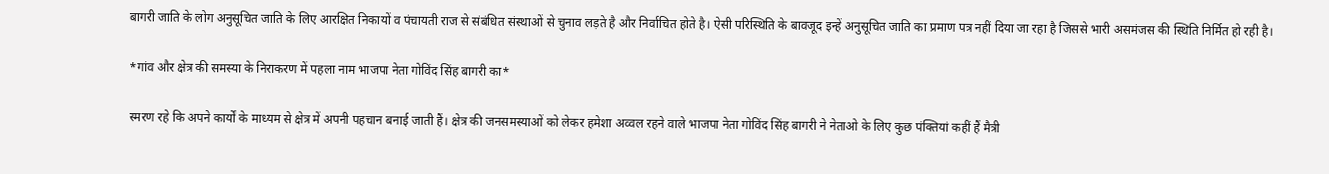बागरी जाति के लोग अनुसूचित जाति के लिए आरक्षित निकायों व पंचायती राज से संबंधित संस्थाओं से चुनाव लड़ते है और निर्वाचित होते है। ऐसी परिस्थिति के बावजूद इन्हें अनुसूचित जाति का प्रमाण पत्र नहीं दिया जा रहा है जिससे भारी असमंजस की स्थिति निर्मित हो रही है।

*गांव और क्षेत्र की समस्या के निराकरण में पहला नाम भाजपा नेता गोविंद सिंह बागरी का*

स्मरण रहे कि अपने कार्यों के माध्यम से क्षेत्र में अपनी पहचान बनाई जाती हैं। क्षेत्र की जनसमस्याओं को लेकर हमेशा अव्वल रहने वाले भाजपा नेता गोविंद सिंह बागरी ने नेताओ के लिए कुछ पंक्तियां कहीं हैं मैत्री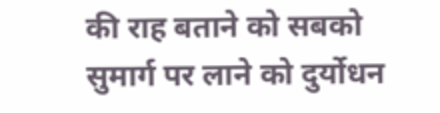की राह बताने को सबको सुमार्ग पर लाने को दुर्योधन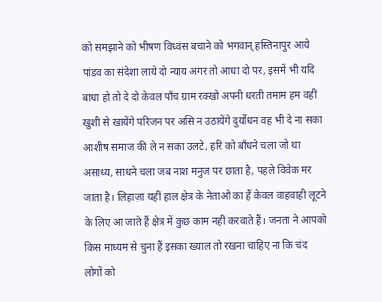को समझाने को भीषण विध्वंस बचाने को भगवान् हस्तिनापुर आये पांडव का संदेशा लाये दो न्याय अगर तो आधा दो पर, इसमें भी यदि बाधा हो तो दे दो केवल पाँच ग्राम रक्खो अपनी धरती तमाम हम वहीं खुशी से खायेंगे परिजन पर असि न उठायेंगे दुर्योधन वह भी दे ना सका आशीष समाज की ले न सका उलटे, हरि को बाँधने चला जो था असाध्य, साधने चला जब नाश मनुज पर छाता है, पहले विवेक मर जाता है। लिहाज़ा यहीं हाल क्षेत्र के नेताओ का हैं केवल वाहवाही लूटने के लिए आ जाते हैं क्षेत्र में कुछ काम नहीं करवाते हैं। जनता ने आपको किस माध्यम से चुना हैं इसका ख्याल तो रखना चाहिए ना कि चंद लोगों को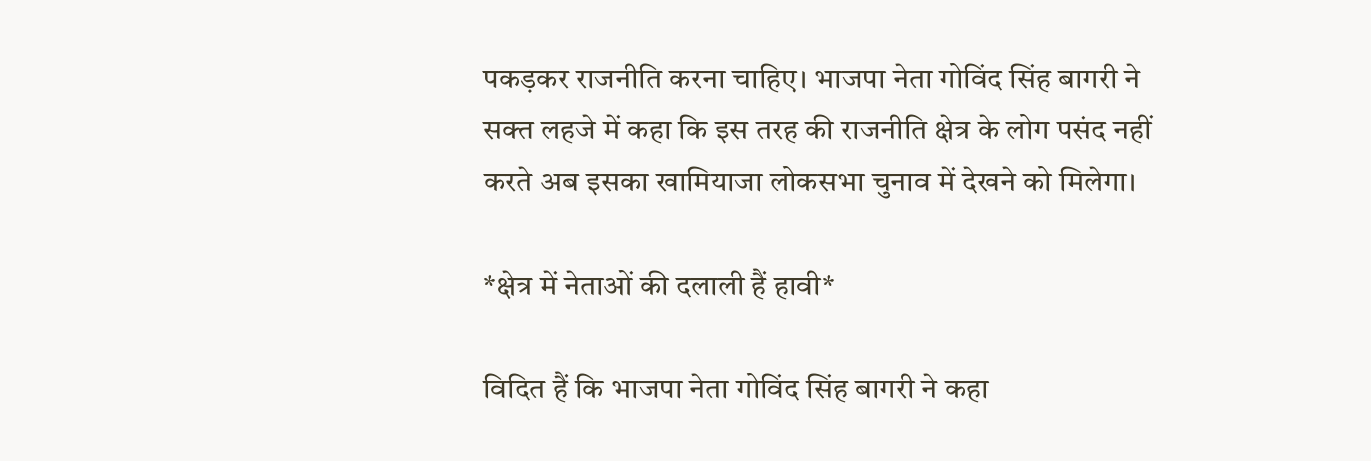पकड़कर राजनीति करना चाहिए। भाजपा नेता गोविंद सिंह बागरी ने सक्त लहजे में कहा कि इस तरह की राजनीति क्षेत्र के लोग पसंद नहीं करते अब इसका खामियाजा लोकसभा चुनाव में देखने को मिलेगा।

*क्षेत्र में नेताओं की दलाली हैं हावी*

विदित हैं कि भाजपा नेता गोविंद सिंह बागरी ने कहा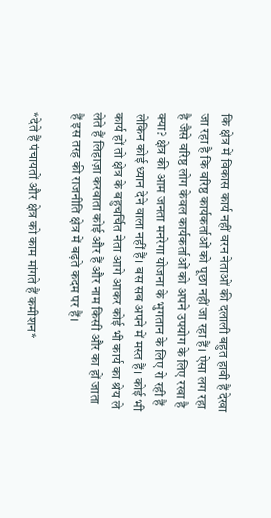कि क्षेत्र में विकास कार्य नहीं वरन नेताओं की दलाली बहुत हावी हैं देखा जा रहा है कि वरिष्ठ कार्यकर्ताओं को पूछा नहीं जा रहा हैं। ऐसा लग रहा है जैसे वरिष्ठ लोग केवल कार्यकर्ताओं को अपने उपयोग के लिए रखा है क्या? क्षेत्र की आम जनता मनरेगा योजना के भुगतान के लिए रो रही हैं लेकिन कोई ध्यान देने वाला नहीं हैं। बस सब अपने में मस्त हैं। कोई भी कार्य हों तो क्षेत्र के बहुचर्चित नेता आगे आकर कोई भी कार्य का श्रेय ले लेते हैं लिहाज़ा करवाता कोई और हैं और नाम किसी और का हों जाता हैं इस तरह की राजनीति क्षेत्र में बढ़ते कदम पर हैं।

*देते हैं पंचायतों और क्षेत्र को काम मांगते हैं कमीशन*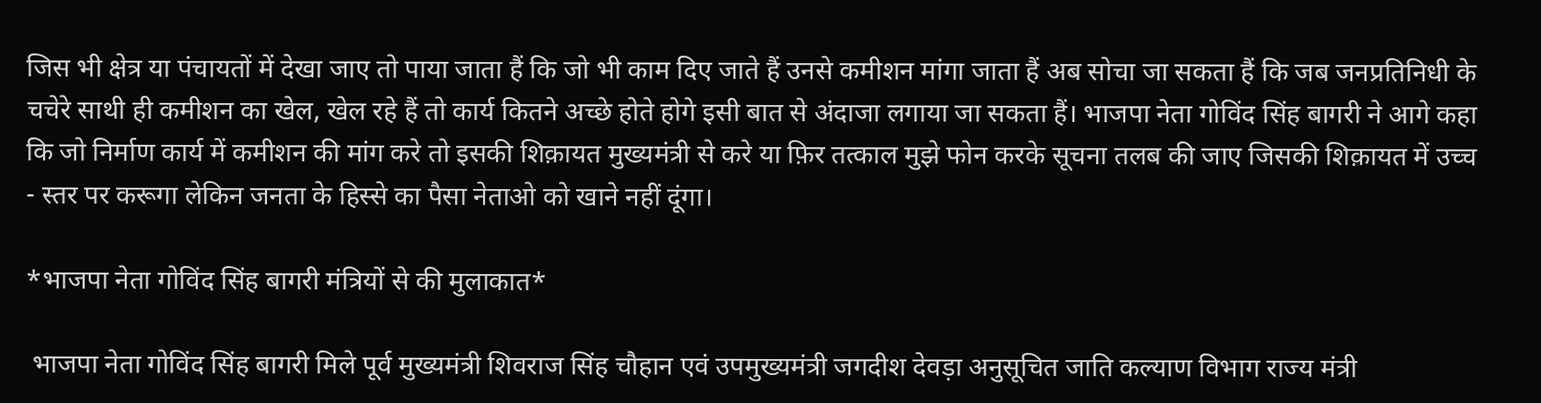जिस भी क्षेत्र या पंचायतों में देखा जाए तो पाया जाता हैं कि जो भी काम दिए जाते हैं उनसे कमीशन मांगा जाता हैं अब सोचा जा सकता हैं कि जब जनप्रतिनिधी के चचेरे साथी ही कमीशन का खेल, खेल रहे हैं तो कार्य कितने अच्छे होते होगे इसी बात से अंदाजा लगाया जा सकता हैं। भाजपा नेता गोविंद सिंह बागरी ने आगे कहा कि जो निर्माण कार्य में कमीशन की मांग करे तो इसकी शिक़ायत मुख्यमंत्री से करे या फ़िर तत्काल मुझे फोन करके सूचना तलब की जाए जिसकी शिक़ायत में उच्च - स्तर पर करूगा लेकिन जनता के हिस्से का पैसा नेताओ को खाने नहीं दूंगा।

*भाजपा नेता गोविंद सिंह बागरी मंत्रियों से की मुलाकात*

 भाजपा नेता गोविंद सिंह बागरी मिले पूर्व मुख्यमंत्री शिवराज सिंह चौहान एवं उपमुख्यमंत्री जगदीश देवड़ा अनुसूचित जाति कल्याण विभाग राज्य मंत्री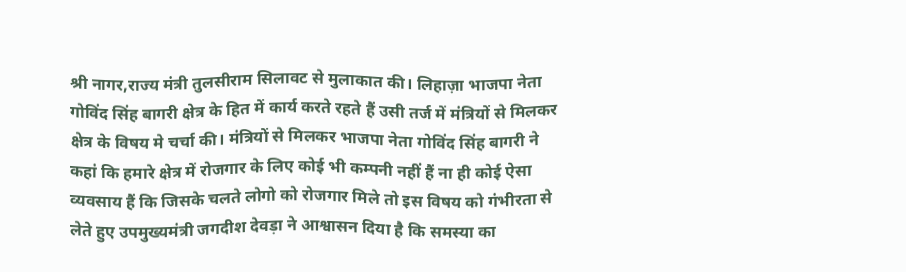श्री नागर,राज्य मंत्री तुलसीराम सिलावट से मुलाकात की। लिहाज़ा भाजपा नेता गोविंद सिंह बागरी क्षेत्र के हित में कार्य करते रहते हैं उसी तर्ज में मंत्रियों से मिलकर क्षेत्र के विषय मे चर्चा की। मंत्रियों से मिलकर भाजपा नेता गोविंद सिंह बागरी ने कहां कि हमारे क्षेत्र में रोजगार के लिए कोई भी कम्पनी नहीं हैं ना ही कोई ऐसा व्यवसाय हैं कि जिसके चलते लोगो को रोजगार मिले तो इस विषय को गंभीरता से लेते हुए उपमुख्यमंत्री जगदीश देवड़ा ने आश्वासन दिया है कि समस्या का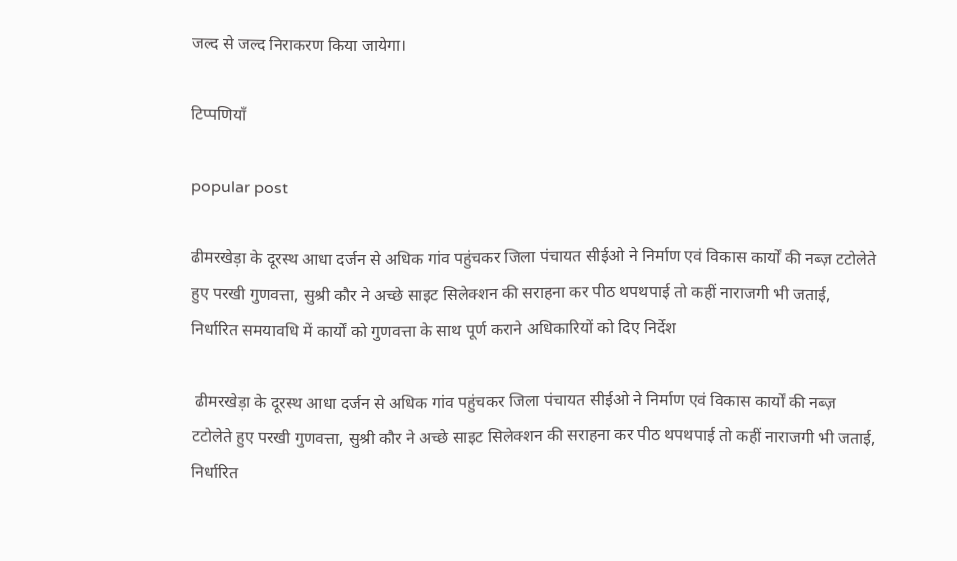जल्द से जल्द निराकरण किया जायेगा।

टिप्पणियाँ

popular post

ढीमरखेड़ा के दूरस्थ आधा दर्जन से अधिक गांव पहुंचकर जिला पंचायत सीईओ ने निर्माण एवं विकास कार्यों की नब्ज़ टटोलेते हुए परखी गुणवत्ता, सुश्री कौर ने अच्छे साइट सिलेक्शन की सराहना कर पीठ थपथपाई तो कहीं नाराजगी भी जताई, निर्धारित समयावधि में कार्यों को गुणवत्ता के साथ पूर्ण कराने अधिकारियों को दिए निर्देश

 ढीमरखेड़ा के दूरस्थ आधा दर्जन से अधिक गांव पहुंचकर जिला पंचायत सीईओ ने निर्माण एवं विकास कार्यों की नब्ज़ टटोलेते हुए परखी गुणवत्ता, सुश्री कौर ने अच्छे साइट सिलेक्शन की सराहना कर पीठ थपथपाई तो कहीं नाराजगी भी जताई, निर्धारित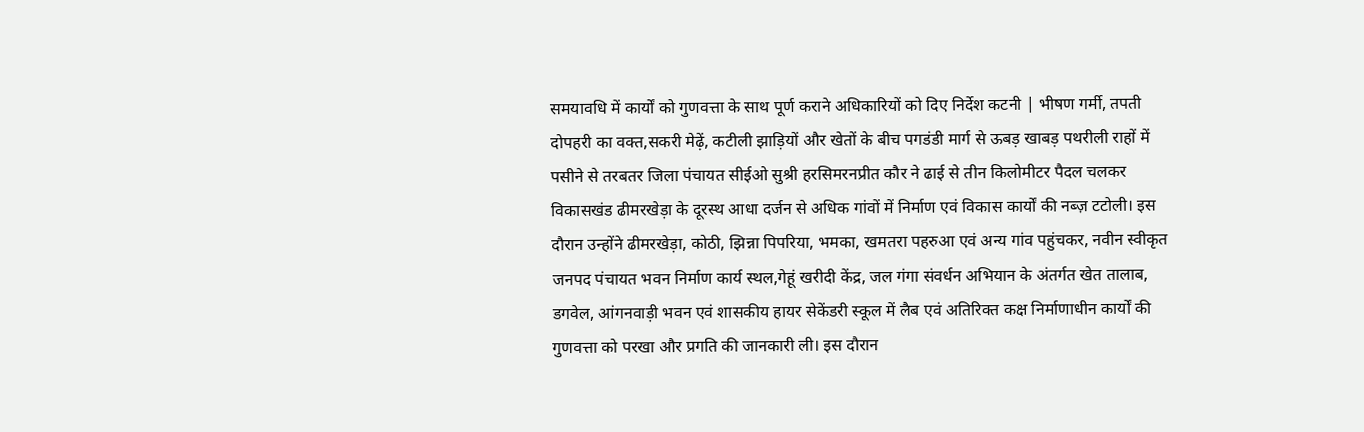समयावधि में कार्यों को गुणवत्ता के साथ पूर्ण कराने अधिकारियों को दिए निर्देश कटनी | भीषण गर्मी, तपती दोपहरी का वक्त,सकरी मेढ़ें, कटीली झाड़ियों और खेतों के बीच पगडंडी मार्ग से ऊबड़ खाबड़ पथरीली राहों में पसीने से तरबतर जिला पंचायत सीईओ सुश्री हरसिमरनप्रीत कौर ने ढाई से तीन किलोमीटर पैदल चलकर विकासखंड ढीमरखेड़ा के दूरस्थ आधा दर्जन से अधिक गांवों में निर्माण एवं विकास कार्यों की नब्ज़ टटोली। इस दौरान उन्होंने ढीमरखेड़ा, कोठी, झिन्ना पिपरिया, भमका, खमतरा पहरुआ एवं अन्य गांव पहुंचकर, नवीन स्वीकृत जनपद पंचायत भवन निर्माण कार्य स्थल,गेहूं खरीदी केंद्र, जल गंगा संवर्धन अभियान के अंतर्गत खेत तालाब, डगवेल, आंगनवाड़ी भवन एवं शासकीय हायर सेकेंडरी स्कूल में लैब एवं अतिरिक्त कक्ष निर्माणाधीन कार्यों की गुणवत्ता को परखा और प्रगति की जानकारी ली। इस दौरान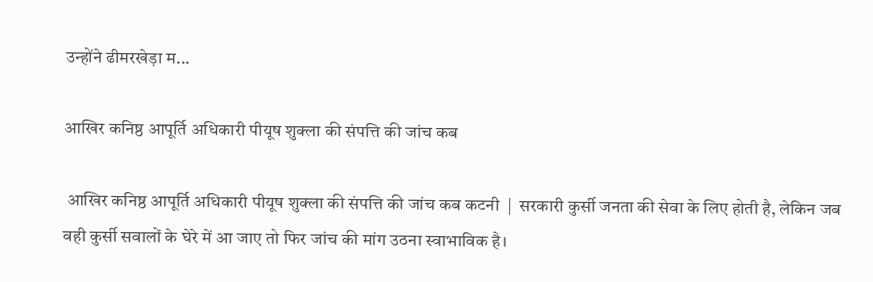उन्होंने ढीमरखेड़ा म...

आखिर कनिष्ठ आपूर्ति अधिकारी पीयूष शुक्ला की संपत्ति की जांच कब

 आखिर कनिष्ठ आपूर्ति अधिकारी पीयूष शुक्ला की संपत्ति की जांच कब कटनी  |  सरकारी कुर्सी जनता की सेवा के लिए होती है, लेकिन जब वही कुर्सी सवालों के घेरे में आ जाए तो फिर जांच की मांग उठना स्वाभाविक है।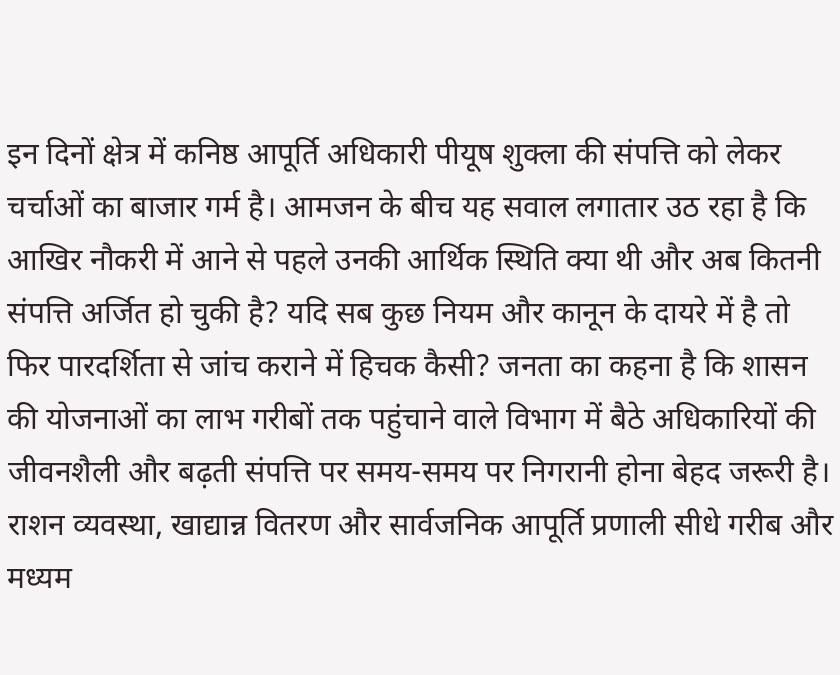इन दिनों क्षेत्र में कनिष्ठ आपूर्ति अधिकारी पीयूष शुक्ला की संपत्ति को लेकर चर्चाओं का बाजार गर्म है। आमजन के बीच यह सवाल लगातार उठ रहा है कि आखिर नौकरी में आने से पहले उनकी आर्थिक स्थिति क्या थी और अब कितनी संपत्ति अर्जित हो चुकी है? यदि सब कुछ नियम और कानून के दायरे में है तो फिर पारदर्शिता से जांच कराने में हिचक कैसी? जनता का कहना है कि शासन की योजनाओं का लाभ गरीबों तक पहुंचाने वाले विभाग में बैठे अधिकारियों की जीवनशैली और बढ़ती संपत्ति पर समय-समय पर निगरानी होना बेहद जरूरी है। राशन व्यवस्था, खाद्यान्न वितरण और सार्वजनिक आपूर्ति प्रणाली सीधे गरीब और मध्यम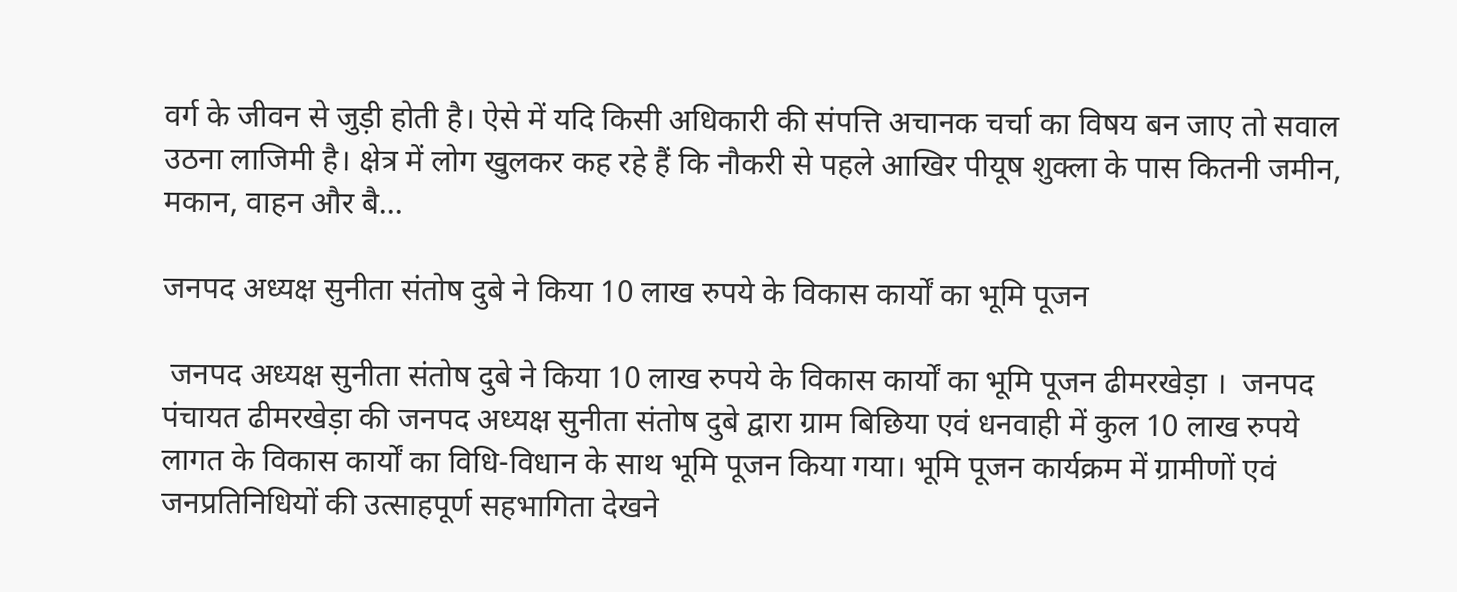वर्ग के जीवन से जुड़ी होती है। ऐसे में यदि किसी अधिकारी की संपत्ति अचानक चर्चा का विषय बन जाए तो सवाल उठना लाजिमी है। क्षेत्र में लोग खुलकर कह रहे हैं कि नौकरी से पहले आखिर पीयूष शुक्ला के पास कितनी जमीन, मकान, वाहन और बै...

जनपद अध्यक्ष सुनीता संतोष दुबे ने किया 10 लाख रुपये के विकास कार्यों का भूमि पूजन

 जनपद अध्यक्ष सुनीता संतोष दुबे ने किया 10 लाख रुपये के विकास कार्यों का भूमि पूजन ढीमरखेड़ा ।  जनपद पंचायत ढीमरखेड़ा की जनपद अध्यक्ष सुनीता संतोष दुबे द्वारा ग्राम बिछिया एवं धनवाही में कुल 10 लाख रुपये लागत के विकास कार्यों का विधि-विधान के साथ भूमि पूजन किया गया। भूमि पूजन कार्यक्रम में ग्रामीणों एवं जनप्रतिनिधियों की उत्साहपूर्ण सहभागिता देखने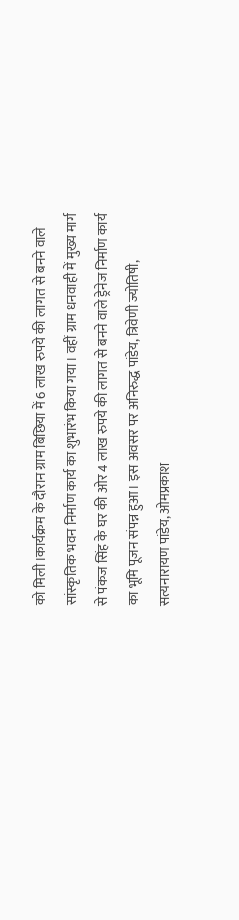को मिली।कार्यक्रम के दौरान ग्राम बिछिया में 6 लाख रुपये की लागत से बनने वाले सांस्कृतिक भवन निर्माण कार्य का शुभारंभ किया गया। वहीं ग्राम धनवाही में मुख्य मार्ग से पंकज सिंह के घर की ओर 4 लाख रुपये की लागत से बनने वाले ड्रेनेज निर्माण कार्य का भूमि पूजन संपन्न हुआ। इस अवसर पर अनिरुद्ध पांडेय, त्रिवेणी ज्योतिषी, सत्यनारायण पांडेय, ओमप्रकाश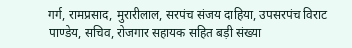गर्ग, रामप्रसाद, मुरारीलाल, सरपंच संजय दाहिया, उपसरपंच विराट पाण्डेय, सचिव, रोजगार सहायक सहित बड़ी संख्या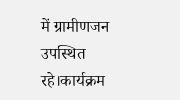में ग्रामीणजन उपस्थित रहे।कार्यक्रम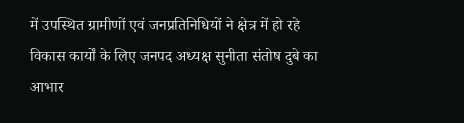में उपस्थित ग्रामीणों एवं जनप्रतिनिधियों ने क्षेत्र में हो रहे विकास कार्यों के लिए जनपद अध्यक्ष सुनीता संतोष दुबे का आभार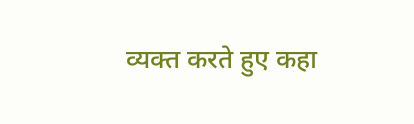व्यक्त करते हुए कहा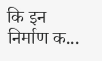कि इन निर्माण क...